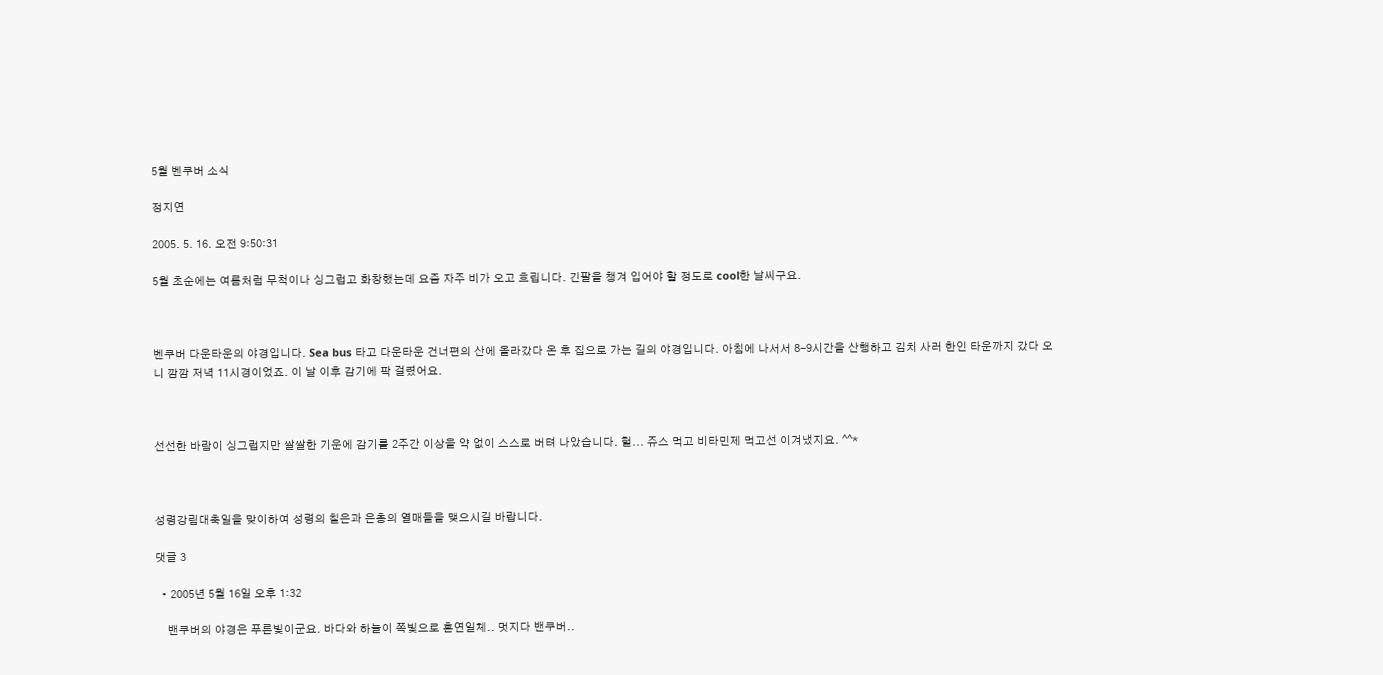5월 벤쿠버 소식

정지연

2005. 5. 16. 오전 9:50:31

5월 초순에는 여름처럼 무척이나 싱그럽고 화창했는데 요즘 자주 비가 오고 흐립니다. 긴팔을 챙겨 입어야 할 정도로 cool한 날씨구요.



벤쿠버 다운타운의 야경입니다. Sea bus 타고 다운타운 건너편의 산에 올라갔다 온 후 집으로 가는 길의 야경입니다. 아침에 나서서 8-9시간을 산행하고 김치 사러 한인 타운까지 갔다 오니 깜깜 저녁 11시경이었죠. 이 날 이후 감기에 팍 걸렸어요.



선선한 바람이 싱그럽지만 쌀쌀한 기운에 감기를 2주간 이상을 약 없이 스스로 버텨 나았습니다. 헐... 쥬스 먹고 비타민제 먹고선 이겨냈지요. ^^*



성령강림대축일을 맞이하여 성령의 칠은과 은총의 열매들을 맺으시길 바랍니다.

댓글 3

  • 2005년 5월 16일 오후 1:32

    밴쿠버의 야경은 푸른빛이군요. 바다와 하늘이 쪽빛으로 혼연일체.. 멋지다 밴쿠버..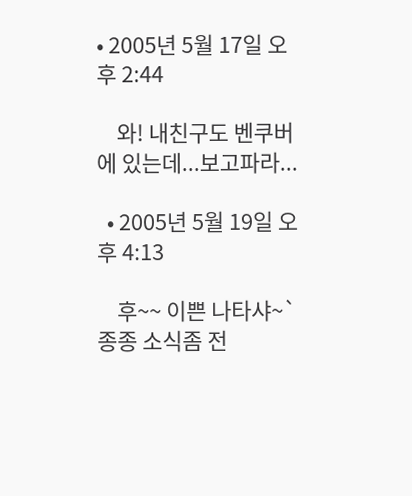• 2005년 5월 17일 오후 2:44

    와! 내친구도 벤쿠버에 있는데...보고파라...

  • 2005년 5월 19일 오후 4:13

    후~~ 이쁜 나타샤~` 종종 소식좀 전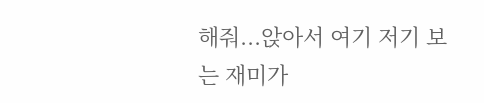해줘...앉아서 여기 저기 보는 재미가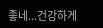좋네...건강하게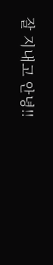잘 지내고 안녕!!